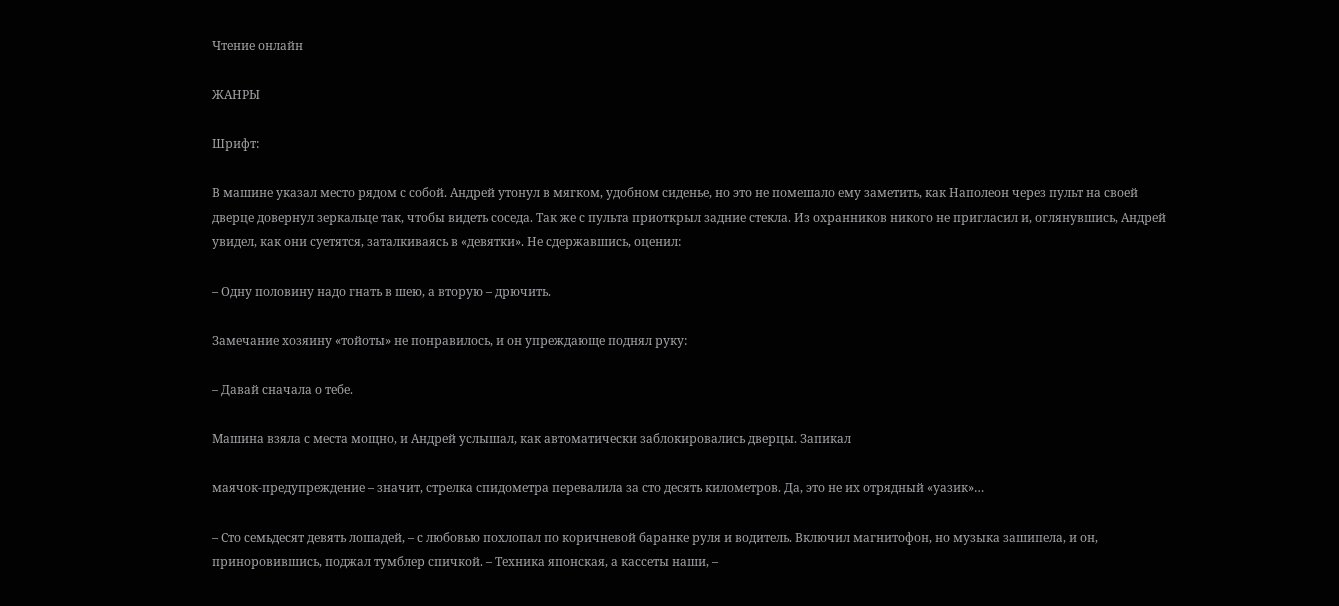Чтение онлайн

ЖАНРЫ

Шрифт:

В машине указал место рядом с собой. Андрей утонул в мягком, удобном сиденье, но это не помешало ему заметить, как Наполеон через пульт на своей дверце довернул зеркальце так, чтобы видеть соседа. Так же с пульта приоткрыл задние стекла. Из охранников никого не пригласил и, оглянувшись, Андрей увидел, как они суетятся, заталкиваясь в «девятки». Не сдержавшись, оценил:

– Одну половину надо гнать в шею, а вторую – дрючить.

Замечание хозяину «тойоты» не понравилось, и он упреждающе поднял руку:

– Давай сначала о тебе.

Машина взяла с места мощно, и Андрей услышал, как автоматически заблокировались дверцы. Запикал

маячок-предупреждение – значит, стрелка спидометра перевалила за сто десять километров. Да, это не их отрядный «уазик»…

– Сто семьдесят девять лошадей, – с любовью похлопал по коричневой баранке руля и водитель. Включил магнитофон, но музыка зашипела, и он, приноровившись, поджал тумблер спичкой. – Техника японская, а кассеты наши, –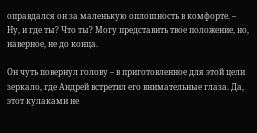оправдался он за маленькую оплошность в комфорте. – Ну, и где ты? Что ты? Могу представить твое положение, но, наверное, не до конца.

Он чуть повернул голову – в приготовленное для этой цели зеркало, где Андрей встретил его внимательные глаза. Да, этот кулаками не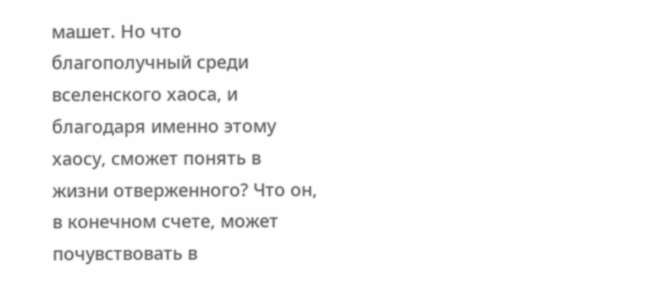машет. Но что благополучный среди вселенского хаоса, и благодаря именно этому хаосу, сможет понять в жизни отверженного? Что он, в конечном счете, может почувствовать в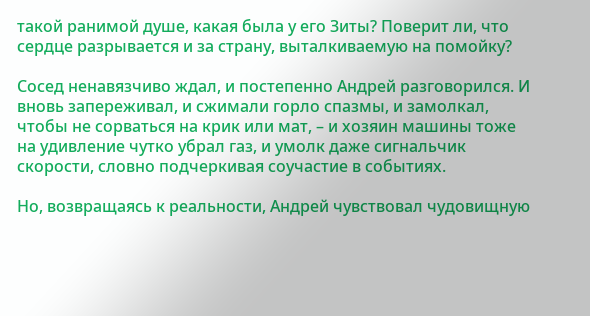такой ранимой душе, какая была у его Зиты? Поверит ли, что сердце разрывается и за страну, выталкиваемую на помойку?

Сосед ненавязчиво ждал, и постепенно Андрей разговорился. И вновь запереживал, и сжимали горло спазмы, и замолкал, чтобы не сорваться на крик или мат, – и хозяин машины тоже на удивление чутко убрал газ, и умолк даже сигнальчик скорости, словно подчеркивая соучастие в событиях.

Но, возвращаясь к реальности, Андрей чувствовал чудовищную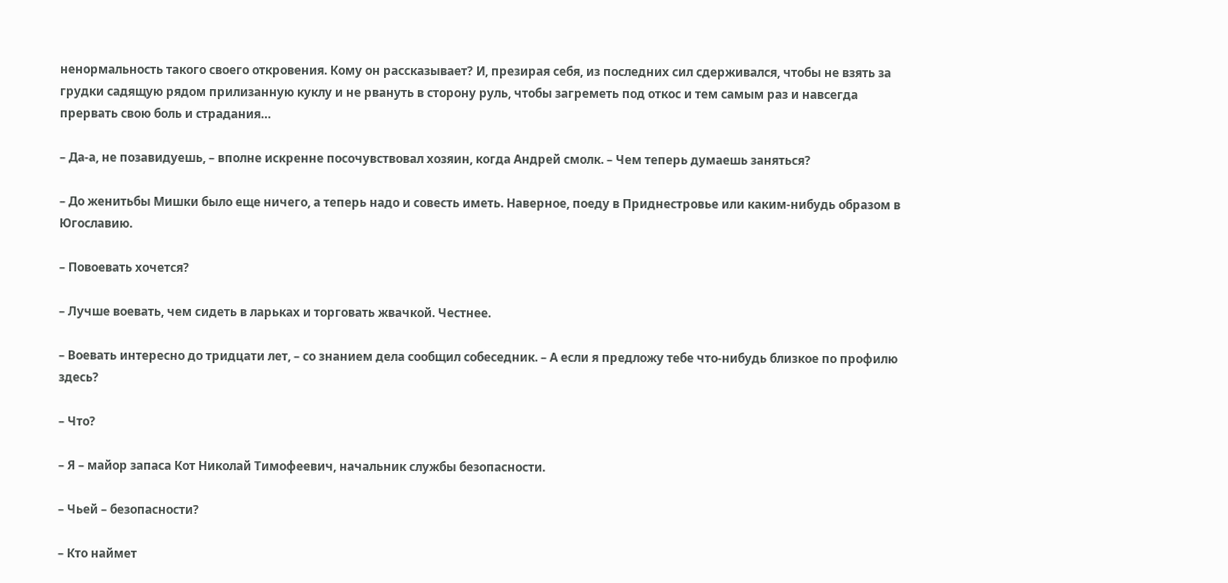ненормальность такого своего откровения. Кому он рассказывает? И, презирая себя, из последних сил сдерживался, чтобы не взять за грудки садящую рядом прилизанную куклу и не рвануть в сторону руль, чтобы загреметь под откос и тем самым раз и навсегда прервать свою боль и страдания…

– Да-а, не позавидуешь, – вполне искренне посочувствовал хозяин, когда Андрей смолк. – Чем теперь думаешь заняться?

– До женитьбы Мишки было еще ничего, а теперь надо и совесть иметь. Наверное, поеду в Приднестровье или каким-нибудь образом в Югославию.

– Повоевать хочется?

– Лучше воевать, чем сидеть в ларьках и торговать жвачкой. Честнее.

– Воевать интересно до тридцати лет, – со знанием дела сообщил собеседник. – А если я предложу тебе что-нибудь близкое по профилю здесь?

– Что?

– Я – майор запаса Кот Николай Тимофеевич, начальник службы безопасности.

– Чьей – безопасности?

– Кто наймет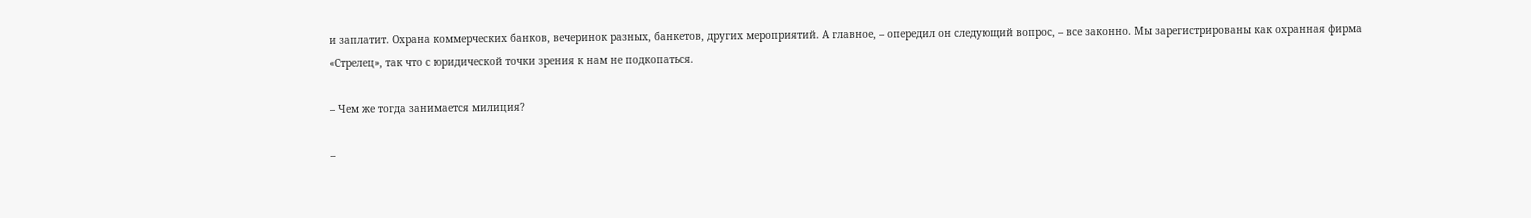и заплатит. Охрана коммерческих банков, вечеринок разных, банкетов, других мероприятий. А главное, – опередил он следующий вопрос, – все законно. Мы зарегистрированы как охранная фирма «Стрелец», так что с юридической точки зрения к нам не подкопаться.

– Чем же тогда занимается милиция?

–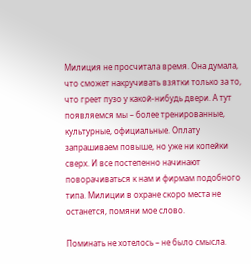Милиция не просчитала время. Она думала, что сможет накручивать взятки только за то, что греет пузо у какой-нибудь двери. А тут появляемся мы – более тренированные, культурные, официальные. Оплату запрашиваем повыше, но уже ни копейки сверх. И все постепенно начинают поворачиваться к нам и фирмам подобного типа. Милиции в охране скоро места не останется, помяни мое слово.

Поминать не хотелось – не было смысла.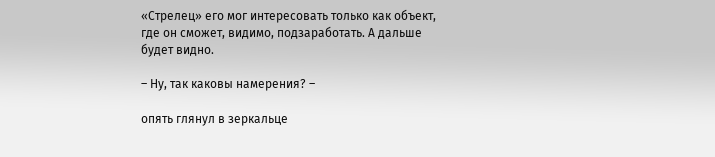«Стрелец» его мог интересовать только как объект, где он сможет, видимо, подзаработать. А дальше будет видно.

– Ну, так каковы намерения? –

опять глянул в зеркальце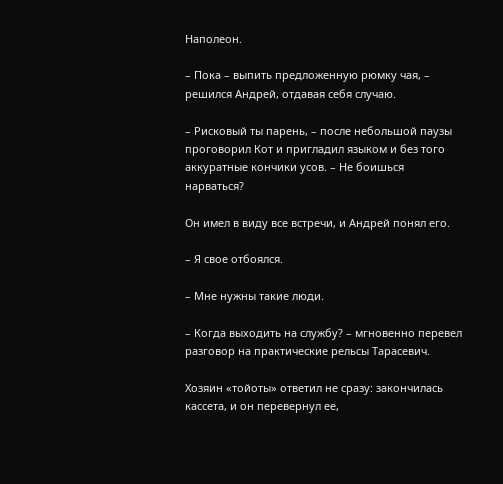Наполеон.

– Пока – выпить предложенную рюмку чая, – решился Андрей, отдавая себя случаю.

– Рисковый ты парень, – после небольшой паузы проговорил Кот и пригладил языком и без того аккуратные кончики усов. – Не боишься нарваться?

Он имел в виду все встречи, и Андрей понял его.

– Я свое отбоялся.

– Мне нужны такие люди.

– Когда выходить на службу? – мгновенно перевел разговор на практические рельсы Тарасевич.

Хозяин «тойоты» ответил не сразу: закончилась кассета, и он перевернул ее,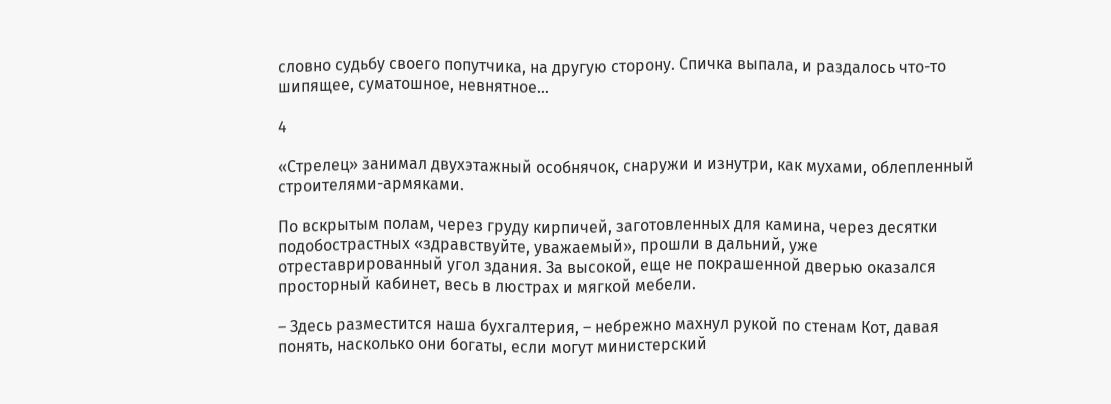словно судьбу своего попутчика, на другую сторону. Спичка выпала, и раздалось что-то шипящее, суматошное, невнятное…

4

«Стрелец» занимал двухэтажный особнячок, снаружи и изнутри, как мухами, облепленный строителями-армяками.

По вскрытым полам, через груду кирпичей, заготовленных для камина, через десятки подобострастных «здравствуйте, уважаемый», прошли в дальний, уже отреставрированный угол здания. За высокой, еще не покрашенной дверью оказался просторный кабинет, весь в люстрах и мягкой мебели.

– Здесь разместится наша бухгалтерия, – небрежно махнул рукой по стенам Кот, давая понять, насколько они богаты, если могут министерский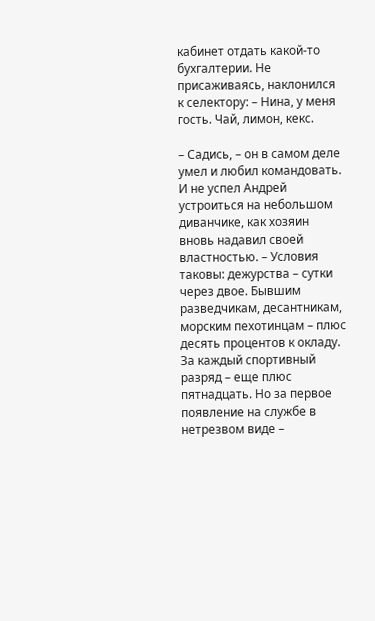кабинет отдать какой-то бухгалтерии. Не присаживаясь, наклонился к селектору: – Нина, у меня гость. Чай, лимон, кекс.

– Садись, – он в самом деле умел и любил командовать. И не успел Андрей устроиться на небольшом диванчике, как хозяин вновь надавил своей властностью. – Условия таковы: дежурства – сутки через двое. Бывшим разведчикам, десантникам, морским пехотинцам – плюс десять процентов к окладу. За каждый спортивный разряд – еще плюс пятнадцать. Но за первое появление на службе в нетрезвом виде –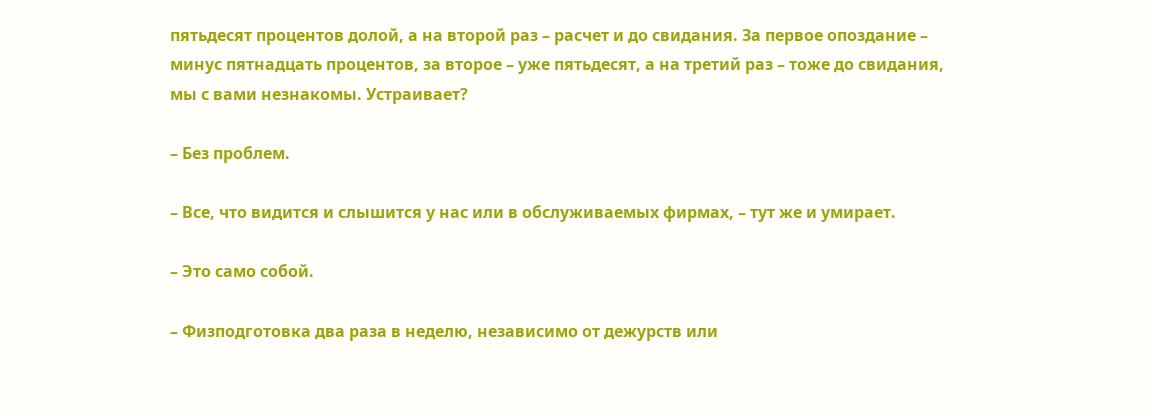пятьдесят процентов долой, а на второй раз – расчет и до свидания. За первое опоздание – минус пятнадцать процентов, за второе – уже пятьдесят, а на третий раз – тоже до свидания, мы с вами незнакомы. Устраивает?

– Без проблем.

– Все, что видится и слышится у нас или в обслуживаемых фирмах, – тут же и умирает.

– Это само собой.

– Физподготовка два раза в неделю, независимо от дежурств или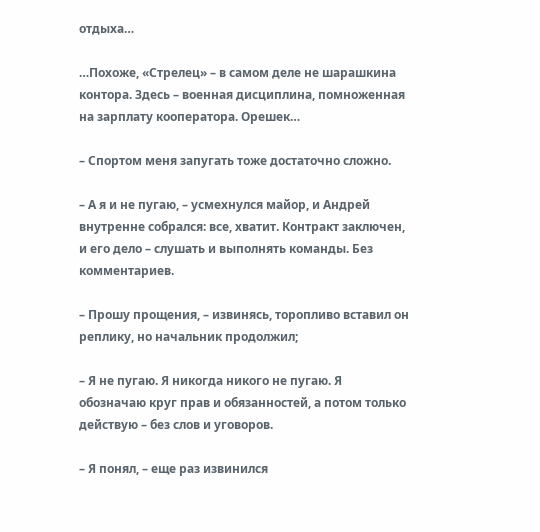отдыха…

…Похоже, «Стрелец» – в самом деле не шарашкина контора. Здесь – военная дисциплина, помноженная на зарплату кооператора. Орешек…

– Спортом меня запугать тоже достаточно сложно.

– А я и не пугаю, – усмехнулся майор, и Андрей внутренне собрался: все, хватит. Контракт заключен, и его дело – слушать и выполнять команды. Без комментариев.

– Прошу прощения, – извинясь, торопливо вставил он реплику, но начальник продолжил;

– Я не пугаю. Я никогда никого не пугаю. Я обозначаю круг прав и обязанностей, а потом только действую – без слов и уговоров.

– Я понял, – еще раз извинился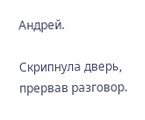Андрей.

Скрипнула дверь, прервав разговор.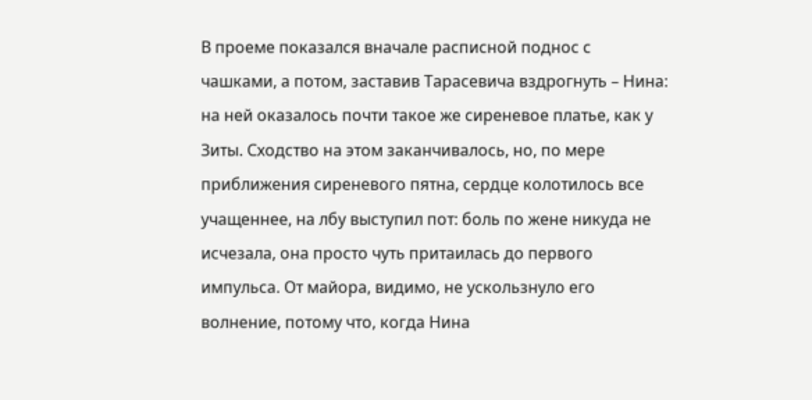В проеме показался вначале расписной поднос с чашками, а потом, заставив Тарасевича вздрогнуть – Нина: на ней оказалось почти такое же сиреневое платье, как у Зиты. Сходство на этом заканчивалось, но, по мере приближения сиреневого пятна, сердце колотилось все учащеннее, на лбу выступил пот: боль по жене никуда не исчезала, она просто чуть притаилась до первого импульса. От майора, видимо, не ускользнуло его волнение, потому что, когда Нина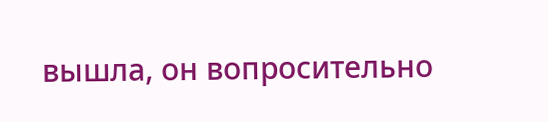вышла, он вопросительно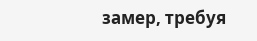замер, требуя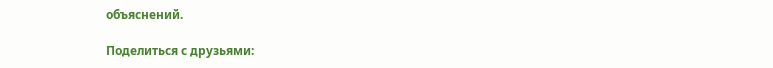объяснений.

Поделиться с друзьями: